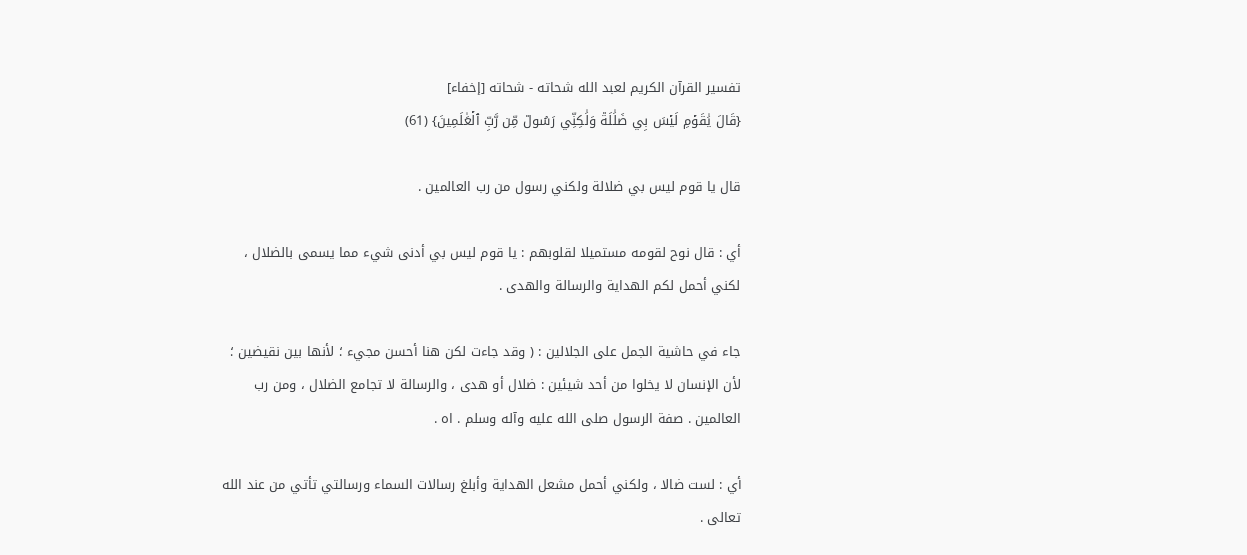تفسير القرآن الكريم لعبد الله شحاته - شحاته [إخفاء]
{قَالَ يَٰقَوۡمِ لَيۡسَ بِي ضَلَٰلَةٞ وَلَٰكِنِّي رَسُولٞ مِّن رَّبِّ ٱلۡعَٰلَمِينَ} (61)

قال يا قوم ليس بي ضلالة ولكني رسول من رب العالمين .

أي : قال نوح لقومه مستميلا لقلوبهم : يا قوم ليس بي أدنى شيء مما يسمى بالضلال ، لكني أحمل لكم الهداية والرسالة والهدى .

جاء في حاشية الجمل على الجلالين : ( وقد جاءت لكن هنا أحسن مجيء ؛ لأنها بين نقيضين ؛ لأن الإنسان لا يخلوا من أحد شيئين : ضلال أو هدى ، والرسالة لا تجامع الضلال ، ومن رب العالمين . صفة الرسول صلى الله عليه وآله وسلم . اه .

أي : لست ضالا ، ولكني أحمل مشعل الهداية وأبلغ رسالات السماء ورسالتي تأتي من عند الله تعالى .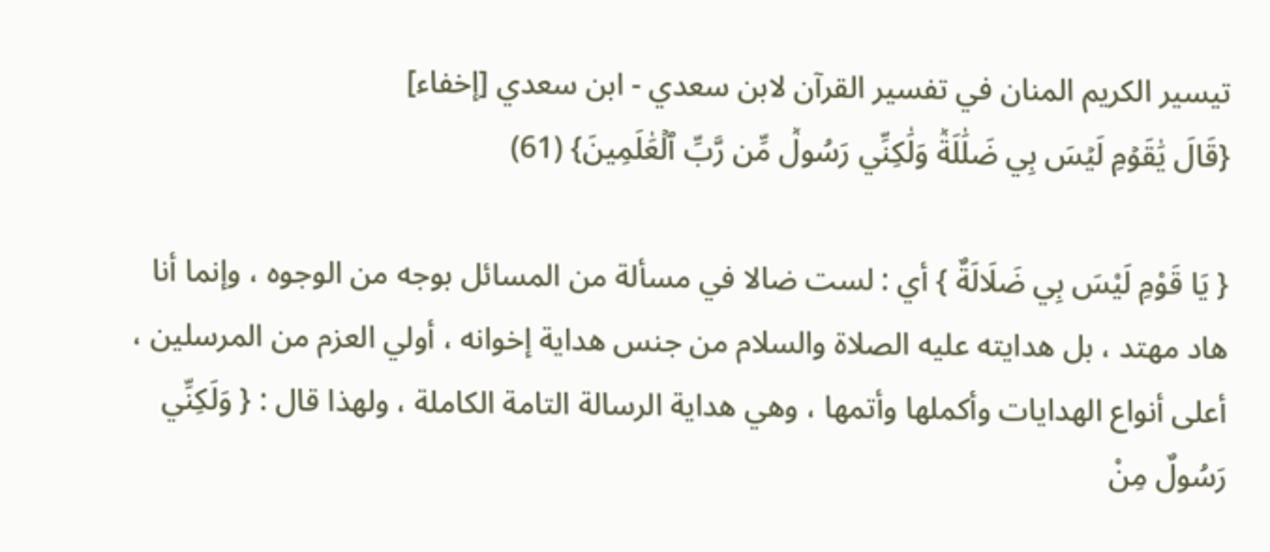تيسير الكريم المنان في تفسير القرآن لابن سعدي - ابن سعدي [إخفاء]
{قَالَ يَٰقَوۡمِ لَيۡسَ بِي ضَلَٰلَةٞ وَلَٰكِنِّي رَسُولٞ مِّن رَّبِّ ٱلۡعَٰلَمِينَ} (61)

{ يَا قَوْمِ لَيْسَ بِي ضَلَالَةٌ } أي : لست ضالا في مسألة من المسائل بوجه من الوجوه ، وإنما أنا هاد مهتد ، بل هدايته عليه الصلاة والسلام من جنس هداية إخوانه ، أولي العزم من المرسلين ، أعلى أنواع الهدايات وأكملها وأتمها ، وهي هداية الرسالة التامة الكاملة ، ولهذا قال : { وَلَكِنِّي رَسُولٌ مِنْ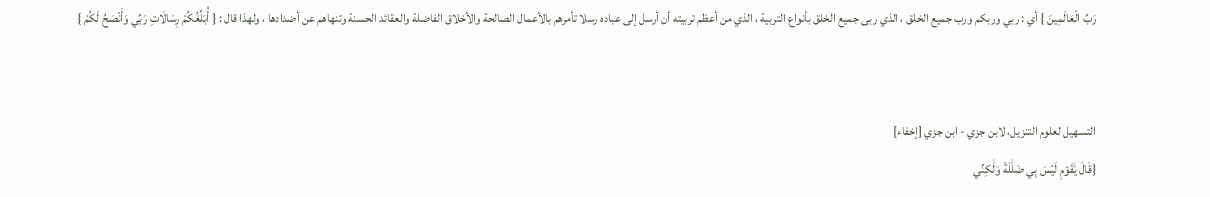رَبِّ الْعَالَمِينَ } أي : ربي وربكم ورب جميع الخلق ، الذي ربى جميع الخلق بأنواع التربية ، الذي من أعظم تربيته أن أرسل إلى عباده رسلا تأمرهم بالأعمال الصالحة والأخلاق الفاضلة والعقائد الحسنة وتنهاهم عن أضدادها ، ولهذا قال : { أُبَلِّغُكُمْ رِسَالَاتِ رَبِّي وَأَنْصَحُ لَكُمْ }


التسهيل لعلوم التنزيل، لابن جزي - ابن جزي [إخفاء]
{قَالَ يَٰقَوۡمِ لَيۡسَ بِي ضَلَٰلَةٞ وَلَٰكِنِّي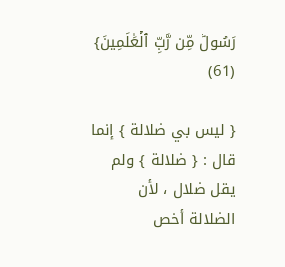رَسُولٞ مِّن رَّبِّ ٱلۡعَٰلَمِينَ} (61)

{ ليس بي ضلالة } إنما قال : { ضلالة } ولم يقل ضلال ، لأن الضلالة أخص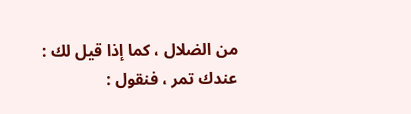من الضلال ، كما إذا قيل لك : عندك تمر ، فنقول :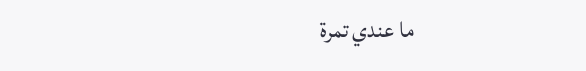ما عندي تمرة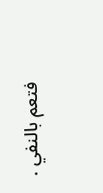فتعم بالنفي .